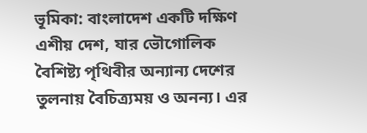ভূমিকা: বাংলাদেশ একটি দক্ষিণ এশীয় দেশ, যার ভৌগোলিক বৈশিষ্ট্য পৃথিবীর অন্যান্য দেশের তুলনায় বৈচিত্র্যময় ও অনন্য। এর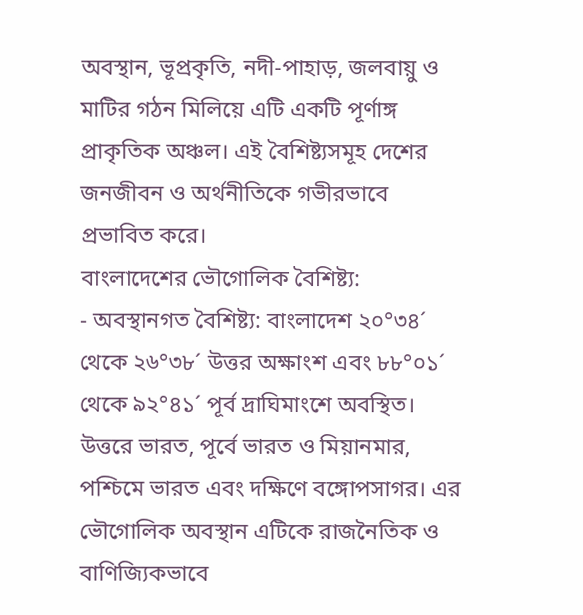অবস্থান, ভূপ্রকৃতি, নদী-পাহাড়, জলবায়ু ও মাটির গঠন মিলিয়ে এটি একটি পূর্ণাঙ্গ প্রাকৃতিক অঞ্চল। এই বৈশিষ্ট্যসমূহ দেশের জনজীবন ও অর্থনীতিকে গভীরভাবে প্রভাবিত করে।
বাংলাদেশের ভৌগোলিক বৈশিষ্ট্য:
- অবস্থানগত বৈশিষ্ট্য: বাংলাদেশ ২০°৩৪´ থেকে ২৬°৩৮´ উত্তর অক্ষাংশ এবং ৮৮°০১´ থেকে ৯২°৪১´ পূর্ব দ্রাঘিমাংশে অবস্থিত। উত্তরে ভারত, পূর্বে ভারত ও মিয়ানমার, পশ্চিমে ভারত এবং দক্ষিণে বঙ্গোপসাগর। এর ভৌগোলিক অবস্থান এটিকে রাজনৈতিক ও বাণিজ্যিকভাবে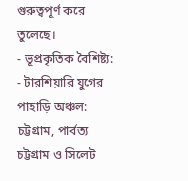গুরুত্বপূর্ণ করে তুলেছে।
- ভূপ্রকৃতিক বৈশিষ্ট্য:
- টারশিয়ারি যুগের পাহাড়ি অঞ্চল: চট্টগ্রাম, পার্বত্য চট্টগ্রাম ও সিলেট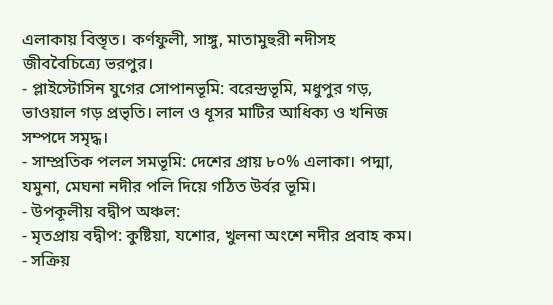এলাকায় বিস্তৃত। কর্ণফুলী, সাঙ্গু, মাতামুহুরী নদীসহ জীববৈচিত্র্যে ভরপুর।
- প্লাইস্টোসিন যুগের সোপানভূমি: বরেন্দ্রভূমি, মধুপুর গড়, ভাওয়াল গড় প্রভৃতি। লাল ও ধূসর মাটির আধিক্য ও খনিজ সম্পদে সমৃদ্ধ।
- সাম্প্রতিক পলল সমভূমি: দেশের প্রায় ৮০% এলাকা। পদ্মা, যমুনা, মেঘনা নদীর পলি দিয়ে গঠিত উর্বর ভূমি।
- উপকূলীয় বদ্বীপ অঞ্চল:
- মৃতপ্রায় বদ্বীপ: কুষ্টিয়া, যশোর, খুলনা অংশে নদীর প্রবাহ কম।
- সক্রিয়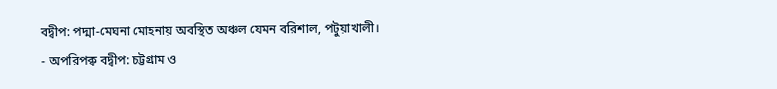বদ্বীপ: পদ্মা-মেঘনা মোহনায় অবস্থিত অঞ্চল যেমন বরিশাল, পটুয়াখালী।
- অপরিপক্ব বদ্বীপ: চট্টগ্রাম ও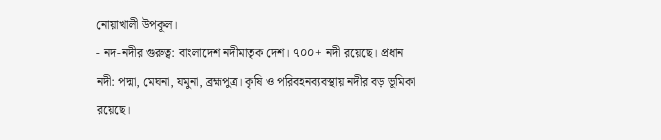নোয়াখালী উপকূল।
- নদ-নদীর গুরুত্ব: বাংলাদেশ নদীমাতৃক দেশ। ৭০০+ নদী রয়েছে। প্রধান নদী: পদ্মা, মেঘনা, যমুনা, ব্রহ্মপুত্র। কৃষি ও পরিবহনব্যবস্থায় নদীর বড় ভূমিকা রয়েছে।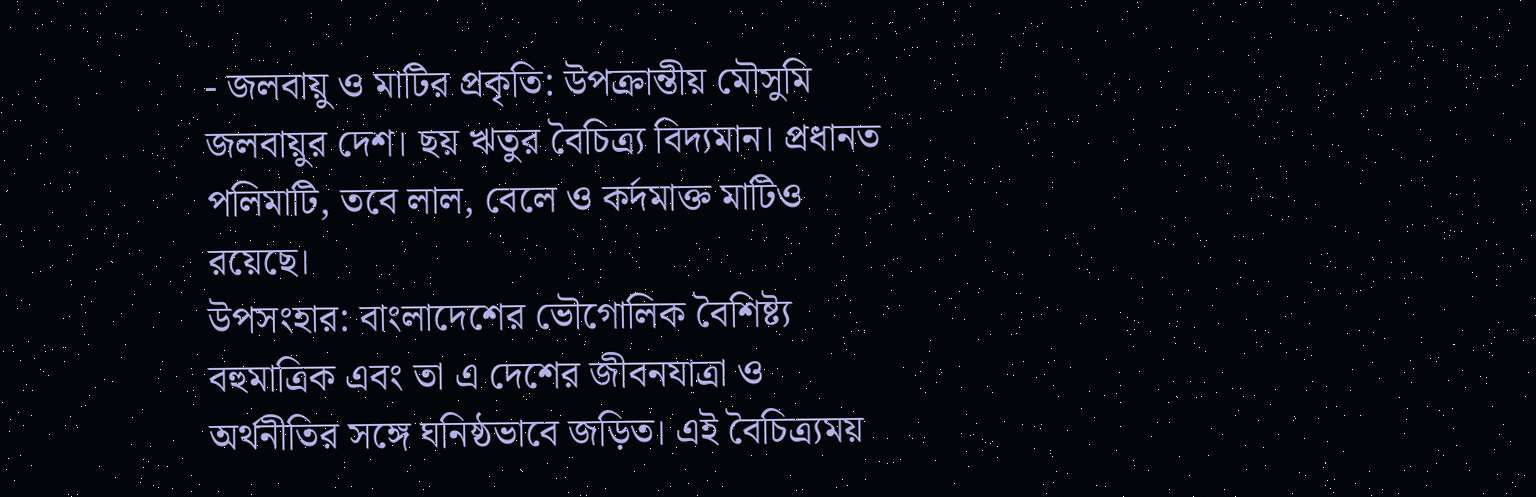- জলবায়ু ও মাটির প্রকৃতি: উপক্রান্তীয় মৌসুমি জলবায়ুর দেশ। ছয় ঋতুর বৈচিত্র্য বিদ্যমান। প্রধানত পলিমাটি, তবে লাল, বেলে ও কর্দমাক্ত মাটিও রয়েছে।
উপসংহার: বাংলাদেশের ভৌগোলিক বৈশিষ্ট্য বহুমাত্রিক এবং তা এ দেশের জীবনযাত্রা ও অর্থনীতির সঙ্গে ঘনিষ্ঠভাবে জড়িত। এই বৈচিত্র্যময়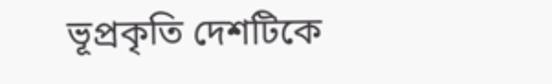ভূপ্রকৃতি দেশটিকে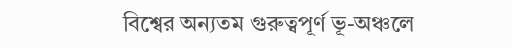বিশ্বের অন্যতম গুরুত্বপূর্ণ ভূ-অঞ্চলে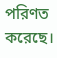পরিণত করেছে।